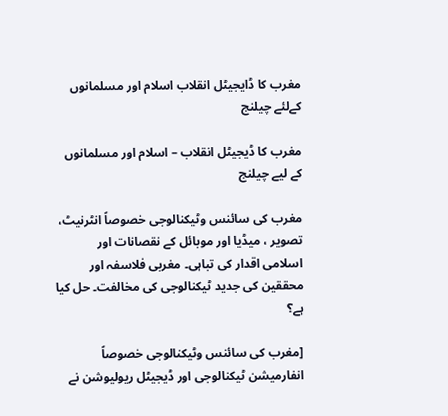مغرب کا ڈایجیٹل انقلاب اسلام اور مسلمانوں کےلئے چیلنج

مغرب کا ڈیجیٹل انقلاب – اسلام اور مسلمانوں کے لیے چیلنج

مغرب کی سائنس وٹیکنالوجی خصوصاً انٹرنیٹ، تصویر ، میڈیا اور موبائل کے نقصانات اور اسلامی اقدار کی تباہی۔ مغربی فلاسفہ اور محققین کی جدید ٹیکنالوجی کی مخالفت۔ حل کیا ہے؟

[مغرب کی سائنس وٹیکنالوجی خصوصاً انفارمیشن ٹیکنالوجی اور ڈیجیٹل ریولیوشن نے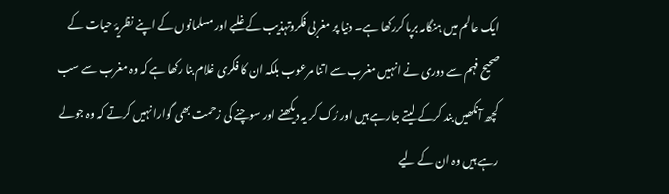ایک عالم میں ہنگامہ برپا کررکھا ہے۔ دنیا پر مغربی فکروتہذیب کے غلبے اور مسلمانوں کے اپنے نظریۂ حیات کے صحیح فہم سے دوری نے انہیں مغرب سے اتنا مرعوب بلکہ ان کا فکری غلام بنا رکھا ہے کہ وہ مغرب سے سب کچھ آنکھیں بند کرکے لیتے جارہے ہیں اور رُک کر یہ دیکھنے اور سوچنے کی زحمت بھی گوارا نہیں کرتے کہ وہ جولے رہے ہیں وہ ان کے لیے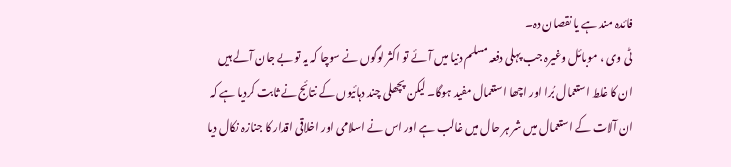فائدہ مند ہے یا نقصان دہ۔
ٹی وی ، موبائل وغیرہ جب پہلی دفعہ مسلم دنیا میں آئے تو اکثر لوگوں نے سوچا کہ یہ تو بے جان آلے ہیں ان کا غلط استعمال بُرا اور اچھا استعمال مفید ہوگا۔ لیکن پچھلی چند دہائیوں کے نتائج نے ثابت کردیا ہے کہ ان آلات کے استعمال میں شر ہر حال میں غالب ہے اور اس نے اسلامی اور اخلاقی اقدار کا جنازہ نکال دیا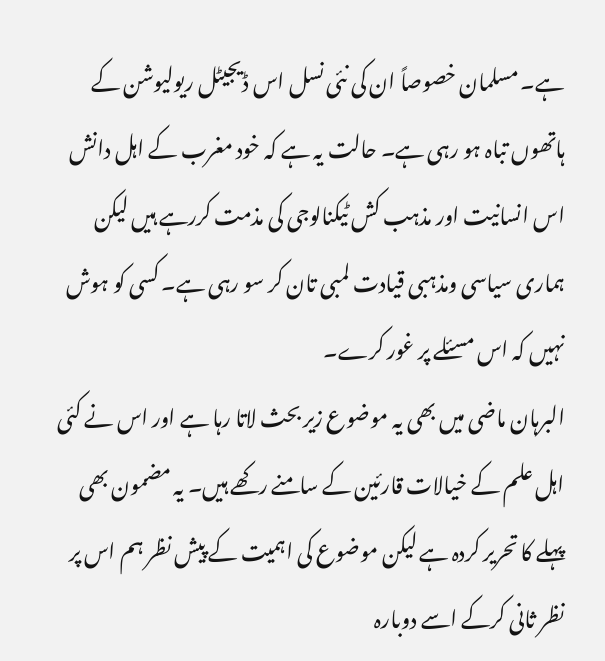ہے۔ مسلمان خصوصاً ان کی نئی نسل اس ڈیجیٹل ریولیوشن کے ہاتھوں تباہ ہو رہی ہے۔ حالت یہ ہے کہ خود مغرب کے اہل دانش اس انسانیت اور مذہب کش ٹیکنالوجی کی مذمت کررہے ہیں لیکن ہماری سیاسی ومذہبی قیادت لمبی تان کر سو رہی ہے۔ کسی کو ہوش نہیں کہ اس مسئلے پر غور کرے۔
البرہان ماضی میں بھی یہ موضوع زیر بحث لاتا رہا ہے اور اس نے کئی اہل علم کے خیالات قارئین کے سامنے رکھے ہیں۔ یہ مضمون بھی پہلے کا تحریر کردہ ہے لیکن موضوع کی اہمیت کے پیش نظر ہم اس پر نظر ثانی کرکے اسے دوبارہ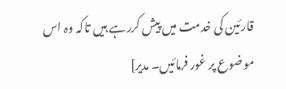قارئین کی خدمت میں پیش کررہے ہیں تاکہ وہ اس موضوع پر غور فرمائیں۔ مدیر]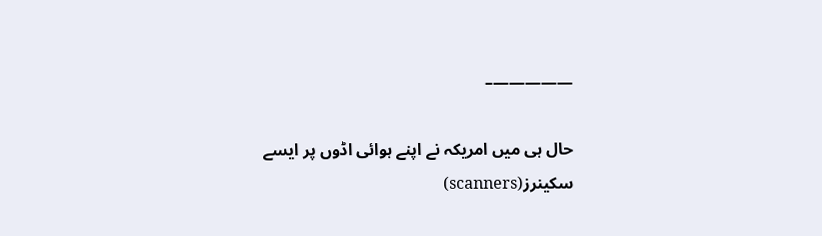—————–

حال ہی میں امریکہ نے اپنے ہوائی اڈوں پر ایسے سکینرز(scanners)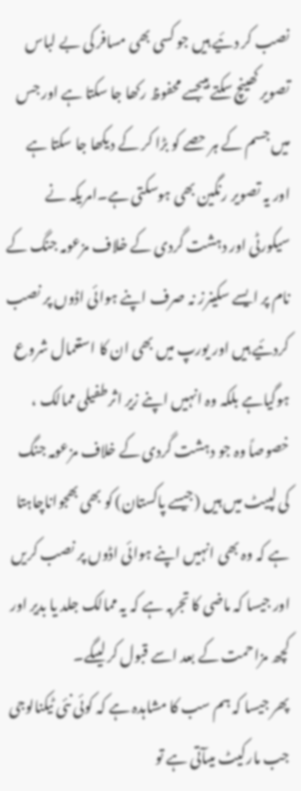نصب کر دئیے ہیں جو کسی بھی مسافر کی بے لباس تصویر کھینچ سکتے ہیںجسے محفوظ رکھا جا سکتا ہے اور جس میں جسم کے ہر حصے کو بڑا کر کے دیکھا جا سکتا ہے اور یہ تصویر رنگین بھی ہوسکتی ہے۔امریکہ نے سیکورٹی اور دہشت گردی کے خلاف مزعومہ جنگ کے نام پر ایسے سکینرز نہ صرف اپنے ہوائی اڈوں پر نصب کردئیے ہیں اور یورپ میں بھی ان کا استعمال شروع ہوگیاہے بلکہ وہ انہیں اپنے زیر اثرطفیلی ممالک ، خصوصاً وہ جو دہشت گردی کے خلاف مزعومہ جنگ کی لپیٹ میں ہیں (جیسے پاکستان) کو بھی بھجواناچاہتا ہے کہ وہ بھی انہیں اپنے ہوائی اڈوں پر نصب کریں اور جیسا کہ ماضی کا تجربہ ہے کہ یہ ممالک جلد یا بدیر اور کچھ مزاحمت کے بعد اسے قبول کر لیںگے۔
پھر جیسا کہ ہم سب کا مشاہدہ ہے کہ کوئی نئی ٹیکنالوجی جب مارکیٹ میںآتی ہے تو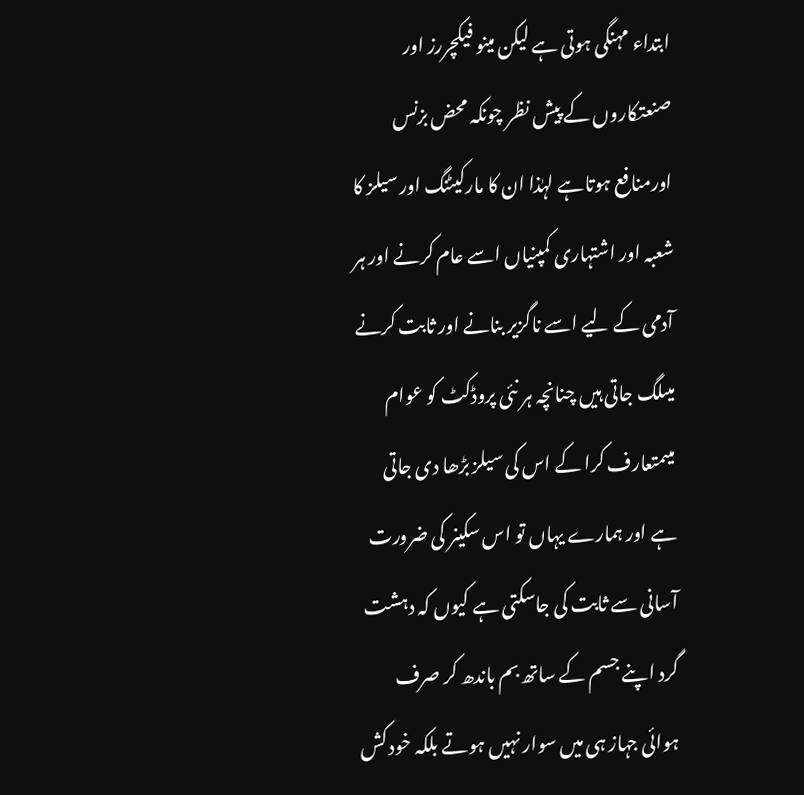ابتداء مہنگی ہوتی ہے لیکن مینو فیکچررز اور صنعتکاروں کے پیش نظر چونکہ محض بزنس اورمنافع ہوتاہے لہٰذا ان کا مارکیٹنگ اور سیلز کا شعبہ اور اشتہاری کمپنیاں اسے عام کرنے اور ہر آدمی کے لیے اسے ناگزیر بنانے اور ثابت کرنے میںلگ جاتی ہیں چنانچہ ہر نئی پروڈکٹ کو عوام میںمتعارف کرا کے اس کی سیلز بڑھا دی جاتی ہے اور ہمارے یہاں تو اس سکینر کی ضرورت آسانی سے ثابت کی جاسکتی ہے کیوں کہ دہشت گرد اپنے جسم کے ساتھ بم باندھ کر صرف ہوائی جہاز ہی میں سوار نہیں ہوتے بلکہ خود کش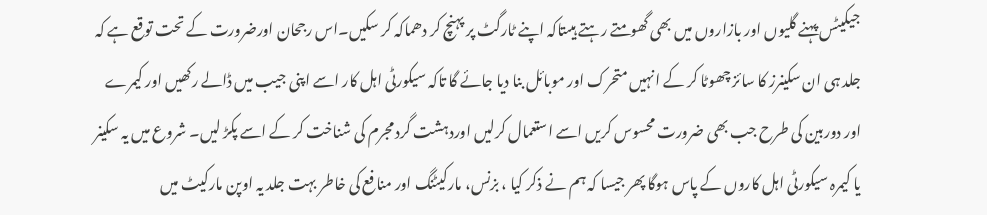جیکیٹس پہنے گلیوں اور بازاروں میں بھی گھومتے رہتے ہیںتاکہ اپنے ٹارگٹ پر پہنچ کر دھماکہ کر سکیں۔اس رجحان اورضرورت کے تحت توقع ہے کہ جلد ہی ان سکینرز کا سائز چھوٹا کر کے انہیں متحرک اور موبائل بنا دیا جائے گا تاکہ سیکورٹی اہل کار اسے اپنی جیب میں ڈالے رکھیں اور کیمرے اور دوربین کی طرح جب بھی ضرورت محسوس کریں اسے استعمال کرلیں اوردہشت گرد مجرم کی شناخت کر کے اسے پکڑ لیں۔ شروع میں یہ سکینر یا کیمرہ سیکورٹی اہل کاروں کے پاس ہوگا پھر جیسا کہ ہم نے ذکر کیا ، بزنس، مارکیٹنگ اور منافع کی خاطر بہت جلد یہ اوپن مارکیٹ میں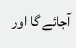آجائے گا اور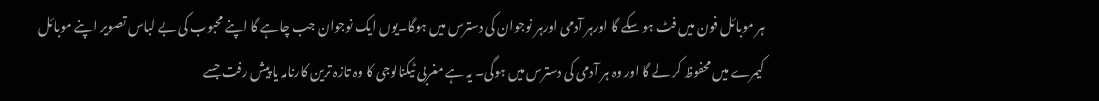ہر موبائل فون میں فٹ ہو سکے گا اورہر آدمی اورہر نوجوان کی دسترس میں ہوگا۔یوں ایک نوجوان جب چاہے گا اپنے محبوب کی بے لباس تصویر اپنے موبائل کیمرے میں محفوظ کر لے گا اور وہ ہر آدمی کی دسترس میں ہوگی۔ یہ ہے مغربی ٹیکنالوجی کا وہ تازہ ترین کارنامہ یا پیش رفت جسے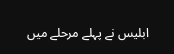ابلیس نے پہلے مرحلے میں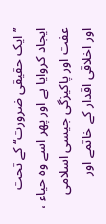’’ایک حقیقی ضرورت‘‘ کے تحت ایجاد کروایا ہے اور پھر اسے وہ حیاء ، عفت اور پاکیزگی جیسی اسلامی اور اخلاقی اقدار کے خاتمے اور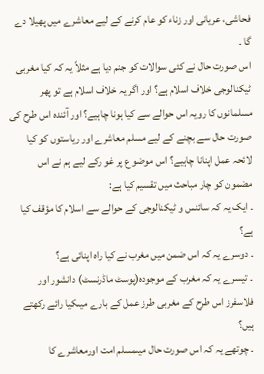فحاشی، عریانی اور زناء کو عام کرنے کے لیے معاشرے میں پھیلا دے گا ۔
اس صورت حال نے کئی سوالات کو جنم دیا ہے مثلاً یہ کہ کیا مغربی ٹیکنالوجی خلاف اسلام ہے؟ اور اگر یہ خلاف اسلام ہے تو پھر مسلمانوں کا رویہ اس حوالے سے کیا ہونا چاہیے؟ اور آئندہ اس طرح کی صورت حال سے بچنے کے لیے مسلم معاشرے اور ریاستوں کو کیا لائحہ عمل اپنانا چاہیے؟ اس موضو ع پر غو رکے لیے ہم نے اس مضمون کو چار مباحث میں تقسیم کیا ہے:
۔ ایک یہ کہ سائنس و ٹیکنالوجی کے حوالے سے اسلام کا مؤقف کیا ہے؟
۔ دوسرے یہ کہ اس ضمن میں مغرب نے کیا راہ اپنائی ہے؟
۔ تیسرے یہ کہ مغرب کے موجودہ(پوسٹ ماڈرنسٹ) دانشور اور فلاسفرز اس طرح کے مغربی طرز عمل کے بارے میںکیا رائے رکھتے ہیں؟
۔ چوتھے یہ کہ اس صورت حال میںمسلم امت اورمعاشرے کا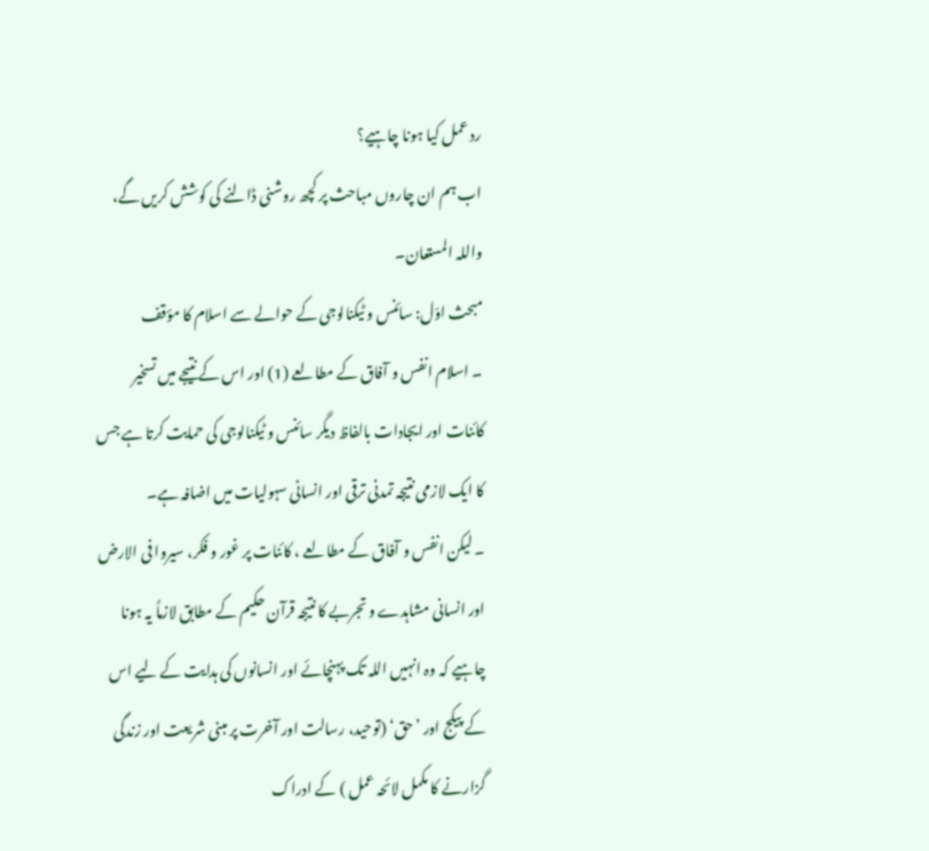رد عمل کیا ہونا چاہیے؟
اب ہم ان چاروں مباحث پر کچھ روشنی ڈالنے کی کوشش کریں گے، واللہ المستعان۔
مبحث اوّل: سائنس و ٹیکنالوجی کے حوالے سے اسلام کا مؤقف
۔ اسلام انفس و آفاق کے مطالعے (1) اور اس کے نتیجے میں تسخیر کائنات اور ایجادات بالفاظ دیگر سائنس و ٹیکنالوجی کی حمایت کرتا ہے جس کا ایک لازمی نتیجہ تمدنی ترقی اور انسانی سہولیات میں اضافہ ہے۔
۔ لیکن انفس و آفاق کے مطالعے ، کائنات پر غور و فکر، سیروا فی الارض اور انسانی مشاہدے و تجربے کا نتیجہ قرآن حکیم کے مطابق لازماً یہ ہونا چاہیے کہ وہ انہیں اللہ تک پہنچائے اور انسانوں کی ہدایت کے لیے اس کے پیکج اور ’حق‘ (توحید، رسالت اور آخرت پر مبنی شریعت اور زندگی گزارنے کا مکمل لائحہ عمل ) کے ادراک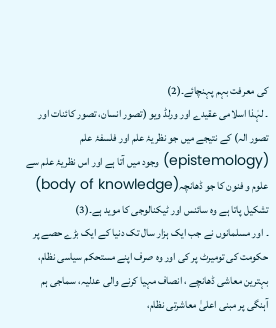کی معرفت بہم پہنچائے۔(2)
۔ لہٰذا اسلامی عقیدے اور ورلڈ ویو (تصور انسان، تصور کائنات اور تصور الہ) کے نتیجے میں جو نظریۂ علم اور فلسفۂ علم (epistemology) وجود میں آتا ہے اور اس نظریۂ علم سے علوم و فنون کا جو ڈھانچہ(body of knowledge) تشکیل پاتا ہے وہ سائنس اور ٹیکنالوجی کا موید ہے۔(3)
۔ اور مسلمانوں نے جب ایک ہزار سال تک دنیا کے ایک بڑے حصے پر حکومت کی تومیرٹ پر کی اور وہ صرف اپنے مستحکم سیاسی نظام، بہترین معاشی ڈھانچے ، انصاف مہیا کرنے والی عدلیہ، سماجی ہم آہنگی پر مبنی اعلیٰ معاشرتی نظام،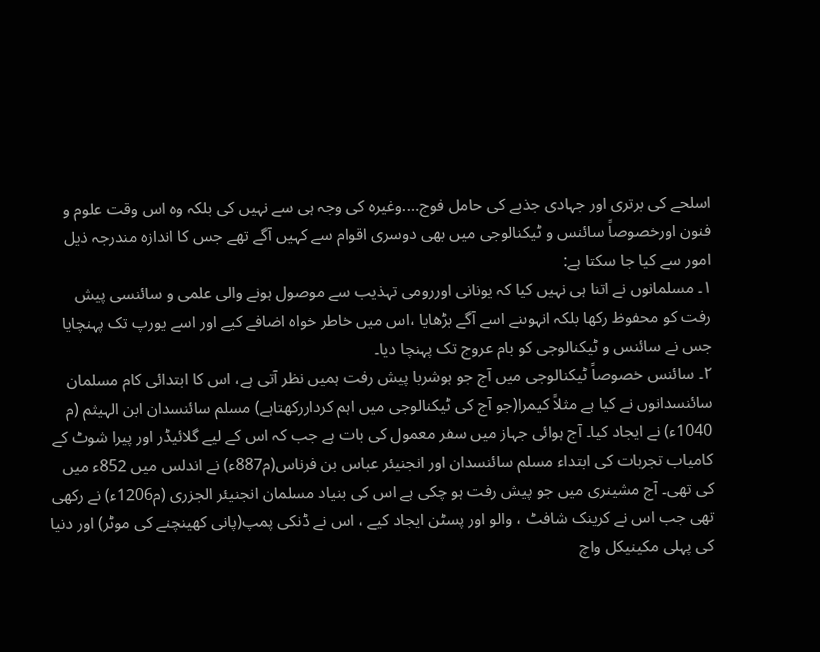اسلحے کی برتری اور جہادی جذبے کی حامل فوج….وغیرہ کی وجہ ہی سے نہیں کی بلکہ وہ اس وقت علوم و فنون اورخصوصاً سائنس و ٹیکنالوجی میں بھی دوسری اقوام سے کہیں آگے تھے جس کا اندازہ مندرجہ ذیل امور سے کیا جا سکتا ہے:
۱۔ مسلمانوں نے اتنا ہی نہیں کیا کہ یونانی اوررومی تہذیب سے موصول ہونے والی علمی و سائنسی پیش رفت کو محفوظ رکھا بلکہ انہوںنے اسے آگے بڑھایا ،اس میں خاطر خواہ اضافے کیے اور اسے یورپ تک پہنچایا جس نے سائنس و ٹیکنالوجی کو بام عروج تک پہنچا دیا۔
۲۔ سائنس خصوصاً ٹیکنالوجی میں آج جو ہوشربا پیش رفت ہمیں نظر آتی ہے، اس کا ابتدائی کام مسلمان سائنسدانوں نے کیا ہے مثلاً کیمرا(جو آج کی ٹیکنالوجی میں اہم کرداررکھتاہے) مسلم سائنسدان ابن الہیثم (م 1040ء) نے ایجاد کیا۔ آج ہوائی جہاز میں سفر معمول کی بات ہے جب کہ اس کے لیے گلائیڈر اور پیرا شوٹ کے کامیاب تجربات کی ابتداء مسلم سائنسدان اور انجنیئر عباس بن فرناس(م887ء) نے اندلس میں 852ء میں کی تھی۔ آج مشینری میں جو پیش رفت ہو چکی ہے اس کی بنیاد مسلمان انجنیئر الجزری (م1206ء) نے رکھی تھی جب اس نے کرینک شافٹ ، والو اور پسٹن ایجاد کیے ، اس نے ڈنکی پمپ(پانی کھینچنے کی موٹر) اور دنیا کی پہلی مکینیکل واچ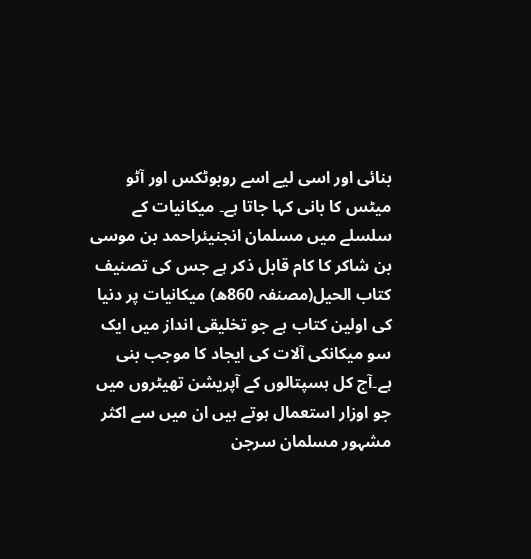بنائی اور اسی لیے اسے روبوٹکس اور آٹو میٹس کا بانی کہا جاتا ہے۔ میکانیات کے سلسلے میں مسلمان انجنیئراحمد بن موسی بن شاکر کا کام قابل ذکر ہے جس کی تصنیف کتاب الحیل(مصنفہ 860ھ) میکانیات پر دنیا کی اولین کتاب ہے جو تخلیقی انداز میں ایک سو میکانکی آلات کی ایجاد کا موجب بنی ہے۔آج کل ہسپتالوں کے آپریشن تھیٹروں میں جو اوزار استعمال ہوتے ہیں ان میں سے اکثر مشہور مسلمان سرجن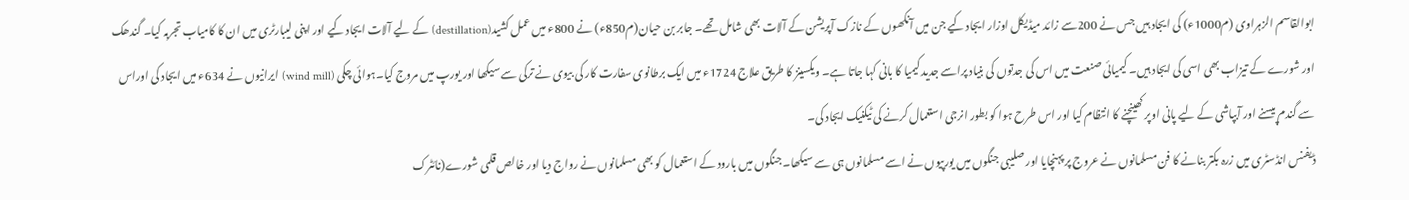ابوالقاسم الزہراوی (م1000ء) کی ایجاد ہیں جس نے 200سے زائد میڈیکل اوزار ایجاد کیے جن میں آنکھوں کے نازک آپریشن کے آلات بھی شامل تھے۔ جابر بن حیان(م850ء) نے 800ء میں عمل کشید(destillation) کے لیے آلات ایجاد کیے اور اپنی لیبارٹری میں ان کا کامیاب تجربہ کیا۔ گندھک اور شورے کے تیزاب بھی اسی کی ایجاد ہیں۔ کیمیائی صنعت میں اس کی جدتوں کی بنیاد پراسے جدید کیمیا کا بانی کہا جاتا ہے۔ ویکسینز کا طریق علاج 1724ء میں ایک برطانوی سفارت کار کی بیوی نے ترکی سے سیکھا اور یورپ میں مروج کیا۔ہوائی چکی (wind mill) ایرانیوں نے 634ء میں ایجاد کی اوراس سے گندم پیسنے اور آبپاشی کے لیے پانی اوپر کھینچنے کا انتظام کیا اور اس طرح ہوا کو بطور انرجی استعمال کرنے کی ٹیکنیک ایجاد کی۔
ڈیفنس انڈسٹری میں زرہ بکتر بنانے کا فن مسلمانوں نے عروج پر پہنچایا اور صلیبی جنگوں میں یورپیوں نے اسے مسلمانوں ہی سے سیکھا۔ جنگوں میں بارود کے استعمال کو بھی مسلمانوں نے رواج دیا اور خالص قلمی شورے(نائٹرک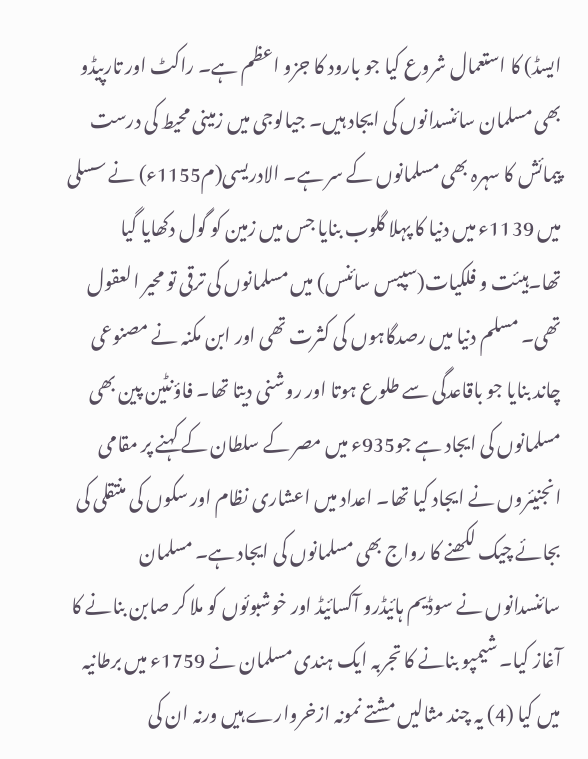ایسڈ) کا استعمال شروع کیا جو بارود کا جزو اعظم ہے۔ راکٹ اور تارپیڈو بھی مسلمان سائنسدانوں کی ایجاد ہیں۔ جیالوجی میں زمینی محیط کی درست پیمائش کا سہرہ بھی مسلمانوں کے سر ہے۔ الادریسی(م1155ء) نے سسلی میں 1139ء میں دنیا کا پہلا گلوب بنایا جس میں زمین کو گول دکھایا گیا تھا۔ہیئت و فلکیات(سپیس سائنس) میں مسلمانوں کی ترقی تو محیر العقول تھی۔ مسلم دنیا میں رصدگاہوں کی کثرت تھی اور ابن مکنہ نے مصنوعی چاند بنایا جو باقاعدگی سے طلوع ہوتا اور روشنی دیتا تھا۔ فاؤنٹین پین بھی مسلمانوں کی ایجاد ہے جو935ء میں مصر کے سلطان کے کہنے پر مقامی انجنیئروں نے ایجاد کیا تھا۔ اعداد میں اعشاری نظام اور سکوں کی منتقلی کی بجائے چیک لکھنے کا رواج بھی مسلمانوں کی ایجاد ہے۔ مسلمان سائنسدانوں نے سوڈیم ہائیڈرو آکسائیڈ اور خوشبوئوں کو ملا کر صابن بنانے کا آغاز کیا۔ شیمپو بنانے کا تجربہ ایک ہندی مسلمان نے 1759ء میں برطانیہ میں کیا (4) یہ چند مثالیں مشتے نمونہ ازخروارے ہیں ورنہ ان کی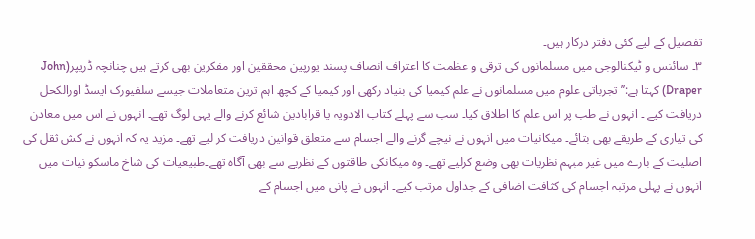تفصیل کے لیے کئی دفتر درکار ہیں۔
۳۔ سائنس و ٹیکنالوجی میں مسلمانوں کی ترقی و عظمت کا اعتراف انصاف پسند یورپین محققین اور مفکرین بھی کرتے ہیں چنانچہ ڈریپر(John Draper) کہتا ہے:’’تجرباتی علوم میں مسلمانوں نے علم کیمیا کی بنیاد رکھی اور کیمیا کے کچھ اہم ترین متعاملات جیسے سلفیورک ایسڈ اورالکحل دریافت کیے ۔ انہوں نے طب پر اس علم کا اطلاق کیا۔ سب سے پہلے کتاب الادویہ یا قرابادین شائع کرنے والے یہی لوگ تھے۔ انہوں نے اس میں معادن کی تیاری کے طریقے بھی بتائے۔ میکانیات میں انہوں نے نیچے گرنے والے اجسام سے متعلق قوانین دریافت کر لیے تھے۔ مزید یہ کہ انہوں نے کش ثقل کی اصلیت کے بارے میں غیر مبہم نظریات بھی وضع کرلیے تھے۔ وہ میکانکی طاقتوں کے نظریے سے بھی آگاہ تھے۔طبیعیات کی شاخ ماسکو نیات میں انہوں نے پہلی مرتبہ اجسام کی کثافت اضافی کے جداول مرتب کیے۔ انہوں نے پانی میں اجسام کے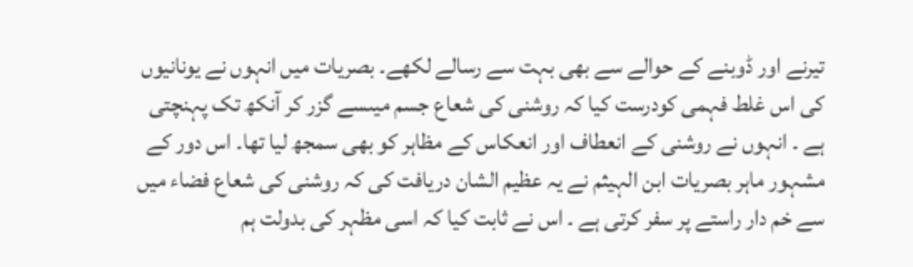تیرنے اور ڈوبنے کے حوالے سے بھی بہت سے رسالے لکھے۔ بصریات میں انہوں نے یونانیوں کی اس غلط فہمی کودرست کیا کہ روشنی کی شعاع جسم میںسے گزر کر آنکھ تک پہنچتی ہے ۔ انہوں نے روشنی کے انعطاف اور انعکاس کے مظاہر کو بھی سمجھ لیا تھا۔ اس دور کے مشہور ماہر بصریات ابن الہیثم نے یہ عظیم الشان دریافت کی کہ روشنی کی شعاع فضاء میں سے خم دار راستے پر سفر کرتی ہے ۔ اس نے ثابت کیا کہ اسی مظہر کی بدولت ہم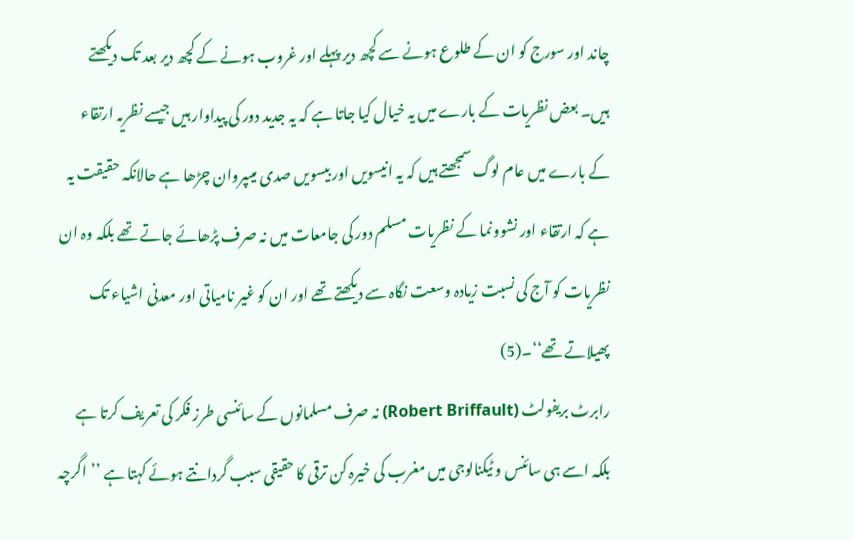چاند اور سورج کو ان کے طلوع ہونے سے کچھ دیر پہلے اور غروب ہونے کے کچھ دیر بعد تک دیکھتے ہیں۔ بعض نظریات کے بارے میں یہ خیال کیا جاتا ہے کہ یہ جدید دور کی پیداوار ہیں جیسے نظریہ ارتقاء کے بارے میں عام لوگ سمجھتے ہیں کہ یہ انیسویں اور بیسویں صدی میںپروان چڑھا ہے حالانکہ حقیقت یہ ہے کہ ارتقاء اور نشوونما کے نظریات مسلم دور کی جامعات میں نہ صرف پڑھائے جاتے تھے بلکہ وہ ان نظریات کو آج کی نسبت زیادہ وسعت نگاہ سے دیکھتے تھے اور ان کو غیر نامیاتی اور معدنی اشیاء تک پھیلاتے تھے‘‘۔(5)
رابرٹ بریفولٹ (Robert Briffault) نہ صرف مسلمانوں کے سائنسی طرز فکر کی تعریف کرتا ہے بلکہ اسے ہی سائنس و ٹیکنالوجی میں مغرب کی خیرہ کن ترقی کا حقیقی سبب گردانتے ہوئے کہتا ہے ’’اگرچہ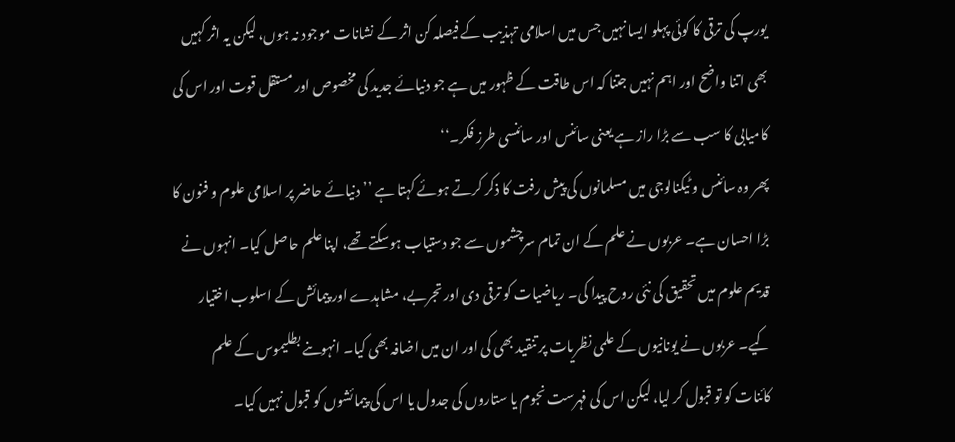یورپ کی ترقی کا کوئی پہلو ایسا نہیں جس میں اسلامی تہذیب کے فیصلہ کن اثر کے نشانات موجود نہ ہوں، لیکن یہ اثر کہیں بھی اتنا واضح اور اہم نہیں جتنا کہ اس طاقت کے ظہور میں ہے جو دنیائے جدید کی مخصوص اور مستقل قوت اور اس کی کامیابی کا سب سے بڑا راز ہے یعنی سائنس اور سائنسی طرز فکر۔‘‘
پھر وہ سائنس و ٹیکنالوجی میں مسلمانوں کی پیش رفت کا ذکر کرتے ہوئے کہتا ہے ’’دنیائے حاضر پر اسلامی علوم و فنون کا بڑا احسان ہے۔ عربوں نے علم کے ان تمام سرچشموں سے جو دستیاب ہوسکتے تھے، اپنا علم حاصل کیا۔ انہوں نے قدیم علوم میں تحقیق کی نئی روح پیدا کی۔ ریاضیات کو ترقی دی اور تجربے، مشاہدے اور پیمائش کے اسلوب اختیار کیے۔ عربوں نے یونانیوں کے علمی نظریات پر تنقید بھی کی اور ان میں اضافہ بھی کیا۔ انہوںنے بطلیموس کے علم کائنات کو تو قبول کر لیا، لیکن اس کی فہرست نجوم یا ستاروں کی جدول یا اس کی پیمائشوں کو قبول نہیں کیا۔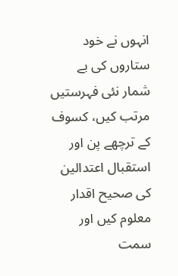انہوں نے خود ستاروں کی بے شمار نئی فہرستیں مرتب کیں، کسوف کے ترچھے پن اور استقبال اعتدالین کی صحیح اقدار معلوم کیں اور سمت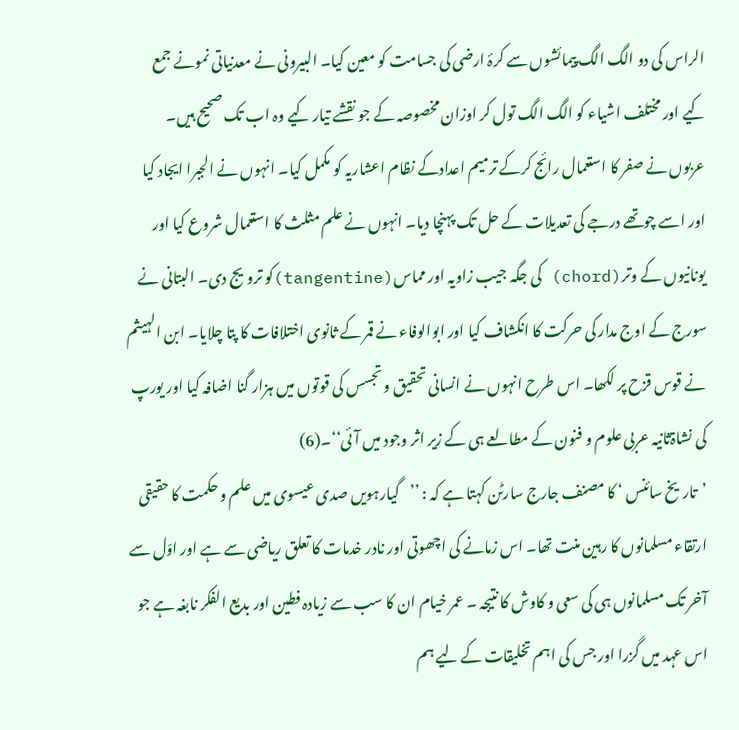الراس کی دو الگ الگ پیمائشوں سے کرۂ ارضی کی جسامت کو معین کیا۔ البیرونی نے معدنیاتی نمونے جمع کیے اور مختلف اشیاء کو الگ الگ تول کر اوزان مخصوصہ کے جو نقشے تیار کیے وہ اب تک صحیح ہیں۔ عربوں نے صفر کا استعمال رائج کرکے ترمیم اعدادکے نظام اعشاریہ کو مکمل کیا۔ انہوں نے الجبرا ایجاد کیا اور اسے چوتھے درجے کی تعدیلات کے حل تک پہنچا دیا۔ انہوں نے علم مثلث کا استعمال شروع کیا اور یونانیوں کے وتر(chord) کی جگہ جیب زاویہ اور مماس(tangentine)کو ترویج دی۔ البتانی نے سورج کے اوج مدار کی حرکت کا انکشاف کیا اور ابوالوفاء نے قمر کے ثانوی اختلافات کا پتا چلایا۔ ابن الہیثم نے قوس قزح پر لکھا۔ اس طرح انہوں نے انسانی تحقیق و تجسس کی قوتوں میں ہزار گنا اضافہ کیا اور یورپ کی نشاۃثانیہ عربی علوم و فنون کے مطالعے ہی کے زیر اثر وجود میں آئی‘‘۔(6)
’تاریخ سائنس ‘ کا مصنف جارج سارٹن کہتا ہے کہ : ’’گیارہویں صدی عیسوی میں علم و حکمت کا حقیقی ارتقاء مسلمانوں کا رہین منت تھا۔ اس زمانے کی اچھوتی اور نادر خدمات کا تعلق ریاضی سے ہے اور اوّل سے آخر تک مسلمانوں ہی کی سعی و کاوش کا نتیجہ ۔ عمر خیام ان کا سب سے زیادہ فطین اور بدیع الفکر نابغہ ہے جو اس عہد میں گزرا اور جس کی اہم تخلیقات کے لیے ہم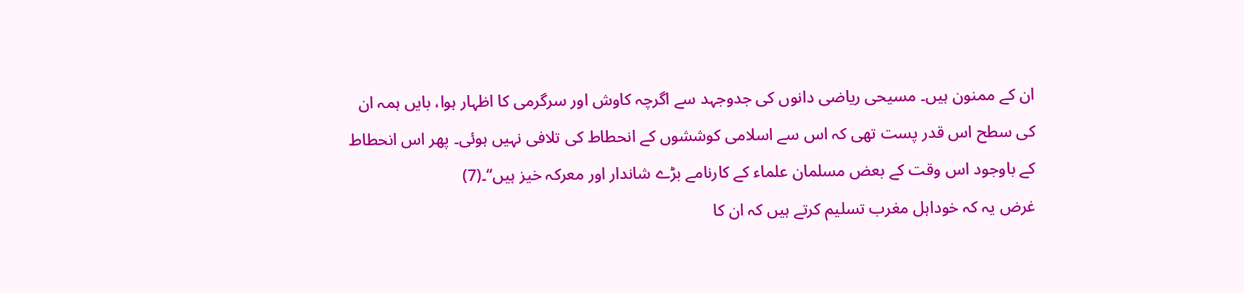ان کے ممنون ہیں۔ مسیحی ریاضی دانوں کی جدوجہد سے اگرچہ کاوش اور سرگرمی کا اظہار ہوا، بایں ہمہ ان کی سطح اس قدر پست تھی کہ اس سے اسلامی کوششوں کے انحطاط کی تلافی نہیں ہوئی۔ پھر اس انحطاط کے باوجود اس وقت کے بعض مسلمان علماء کے کارنامے بڑے شاندار اور معرکہ خیز ہیں‘‘۔(7)
غرض یہ کہ خوداہل مغرب تسلیم کرتے ہیں کہ ان کا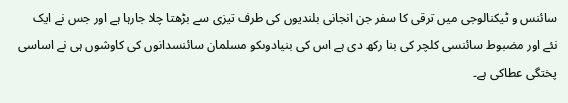سائنس و ٹیکنالوجی میں ترقی کا سفر جن انجانی بلندیوں کی طرف تیزی سے بڑھتا چلا جارہا ہے اور جس نے ایک نئے اور مضبوط سائنسی کلچر کی بنا رکھ دی ہے اس کی بنیادوںکو مسلمان سائنسدانوں کی کاوشوں ہی نے اساسی پختگی عطاکی ہے۔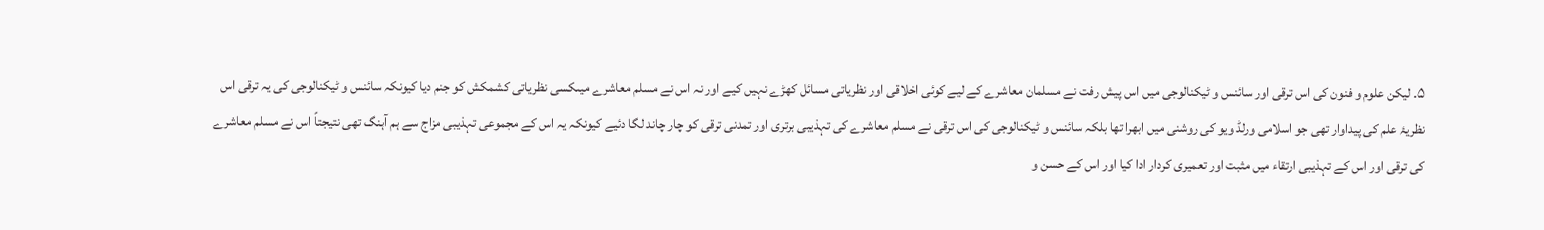۵۔ لیکن علوم و فنون کی اس ترقی اور سائنس و ٹیکنالوجی میں اس پیش رفت نے مسلمان معاشرے کے لیے کوئی اخلاقی اور نظریاتی مسائل کھڑے نہیں کیے اور نہ اس نے مسلم معاشرے میںکسی نظریاتی کشمکش کو جنم دیا کیونکہ سائنس و ٹیکنالوجی کی یہ ترقی اس نظریۂ علم کی پیداوار تھی جو اسلامی ورلڈ ویو کی روشنی میں ابھرا تھا بلکہ سائنس و ٹیکنالوجی کی اس ترقی نے مسلم معاشرے کی تہذیبی برتری اور تمدنی ترقی کو چار چاند لگا دئیے کیونکہ یہ اس کے مجموعی تہذیبی مزاج سے ہم آہنگ تھی نتیجتاً اس نے مسلم معاشرے کی ترقی اور اس کے تہذیبی ارتقاء میں مثبت اور تعمیری کردار ادا کیا اور اس کے حسن و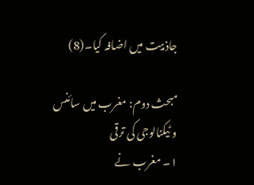جاذبیت میں اضافہ کیا۔(8)

مبحث دوم: مغرب میں سائنس و ٹیکنالوجی کی ترقی
۱۔ مغرب نے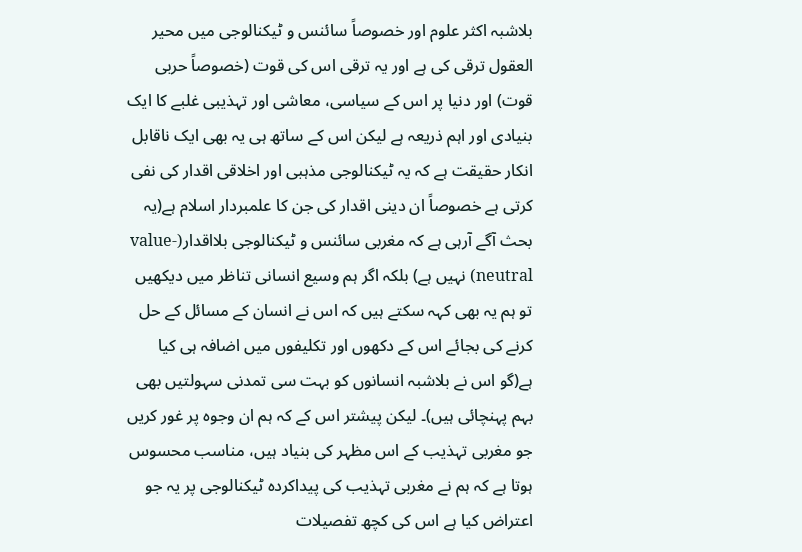بلاشبہ اکثر علوم اور خصوصاً سائنس و ٹیکنالوجی میں محیر العقول ترقی کی ہے اور یہ ترقی اس کی قوت (خصوصاً حربی قوت) اور دنیا پر اس کے سیاسی، معاشی اور تہذیبی غلبے کا ایک بنیادی اور اہم ذریعہ ہے لیکن اس کے ساتھ ہی یہ بھی ایک ناقابل انکار حقیقت ہے کہ یہ ٹیکنالوجی مذہبی اور اخلاقی اقدار کی نفی کرتی ہے خصوصاً ان دینی اقدار کی جن کا علمبردار اسلام ہے(یہ بحث آگے آرہی ہے کہ مغربی سائنس و ٹیکنالوجی بلااقدار(value-neutral) نہیں ہے) بلکہ اگر ہم وسیع انسانی تناظر میں دیکھیں تو ہم یہ بھی کہہ سکتے ہیں کہ اس نے انسان کے مسائل کے حل کرنے کی بجائے اس کے دکھوں اور تکلیفوں میں اضافہ ہی کیا ہے(گو اس نے بلاشبہ انسانوں کو بہت سی تمدنی سہولتیں بھی بہم پہنچائی ہیں)۔ لیکن پیشتر اس کے کہ ہم ان وجوہ پر غور کریں جو مغربی تہذیب کے اس مظہر کی بنیاد ہیں، مناسب محسوس ہوتا ہے کہ ہم نے مغربی تہذیب کی پیداکردہ ٹیکنالوجی پر یہ جو اعتراض کیا ہے اس کی کچھ تفصیلات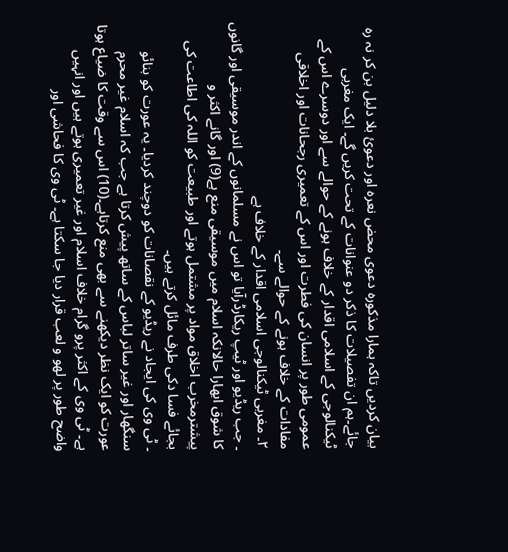بیان کردیں تاکہ ہمارا مذکورہ دعوی محض نعرہ اور دعویٔ بلا دلیل بن کر نہ رہ جائے۔ہم ان تفصیلات کا ذکر دو عنوانات کے تحت کریں گے۔ ایک مغربی ٹیکنالوجی کے اسلامی اقدار کے خلاف ہونے کے حوالے سے اور دوسرے اس کے عمومی طور پر انسان کی فطرت اور اس کے تعمیری رجحانات اور اخلاقی مفادات کے خلاف ہونے کے حوالے سے۔
۲۔ مغربی ٹیکنالوجی اسلامی اقدار کے خلاف ہے
۔ جب ریڈیو اور ٹیپ ریکارڈرآیا تو اس نے مسلمانوں کے اندر موسیقی اور گانوں کا شوق ابھارا حالانکہ اسلام میں موسیقی منع ہے(9) اور گانے اکثر و پیشترمخرب اخلاق مواد پر مشتمل ہوتے اور طبیعت کو اللہ کی اطاعت کی بجائے فسا دکی طرف مائل کرتے ہیں۔
۔ ٹی وی کی ایجاد نے ریڈیو کے نقصانات کو دوچند کردیا۔ یہ عورت کو بنائو سنگھار اور غیر ساتر لباس کے ساتھ پیش کرتا ہے جب کہ اسلام غیر محرم عورت کو ایک نظر دیکھنے سے بھی منع کرتاہے۔(10) اس سے وقت کا ضیاع ہوتا ہے۔ ٹی وی کے اکثر پرو گرام خلاف اسلام اور غیر تعمیری ہوتے ہیں اور انہیں واضح طور پر لھو و لعب قرار دیا جا سکتا ہے۔ ٹی وی کا فحاشی اور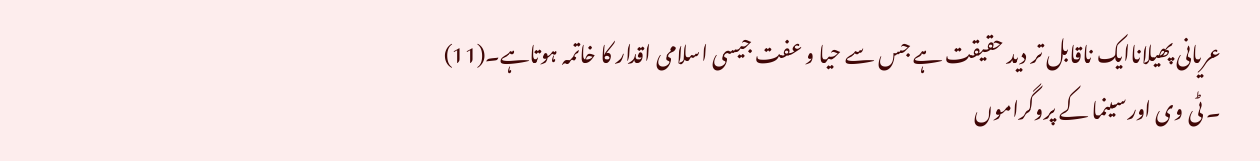عریانی پھیلاناایک ناقابل تر دید حقیقت ہے جس سے حیا و عفت جیسی اسلامی اقدار کا خاتمہ ہوتاہے۔(11)
۔ ٹی وی اور سینما کے پروگراموں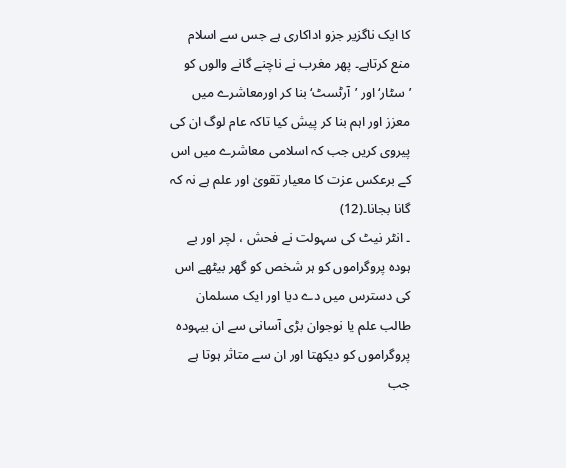کا ایک ناگزیر جزو اداکاری ہے جس سے اسلام منع کرتاہے۔ پھر مغرب نے ناچنے گانے والوں کو ’سٹار‘ اور ’آرٹسٹ‘ بنا کر اورمعاشرے میں معزز اور اہم بنا کر پیش کیا تاکہ عام لوگ ان کی پیروی کریں جب کہ اسلامی معاشرے میں اس کے برعکس عزت کا معیار تقویٰ اور علم ہے نہ کہ گانا بجانا۔(12)
۔ انٹر نیٹ کی سہولت نے فحش ، لچر اور بے ہودہ پروگراموں کو ہر شخص کو گھر بیٹھے اس کی دسترس میں دے دیا اور ایک مسلمان طالب علم یا نوجوان بڑی آسانی سے ان بیہودہ پروگراموں کو دیکھتا اور ان سے متاثر ہوتا ہے جب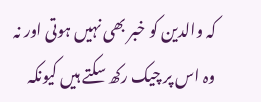کہ والدین کو خبر بھی نہیں ہوتی اور نہ وہ اس پر چیک رکھ سکتے ہیں کیونکہ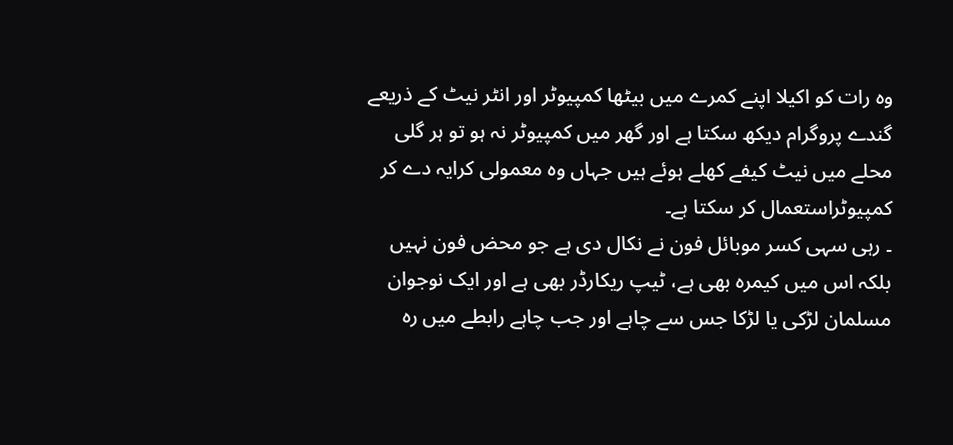وہ رات کو اکیلا اپنے کمرے میں بیٹھا کمپیوٹر اور انٹر نیٹ کے ذریعے گندے پروگرام دیکھ سکتا ہے اور گھر میں کمپیوٹر نہ ہو تو ہر گلی محلے میں نیٹ کیفے کھلے ہوئے ہیں جہاں وہ معمولی کرایہ دے کر کمپیوٹراستعمال کر سکتا ہے۔
۔ رہی سہی کسر موبائل فون نے نکال دی ہے جو محض فون نہیں بلکہ اس میں کیمرہ بھی ہے، ٹیپ ریکارڈر بھی ہے اور ایک نوجوان مسلمان لڑکی یا لڑکا جس سے چاہے اور جب چاہے رابطے میں رہ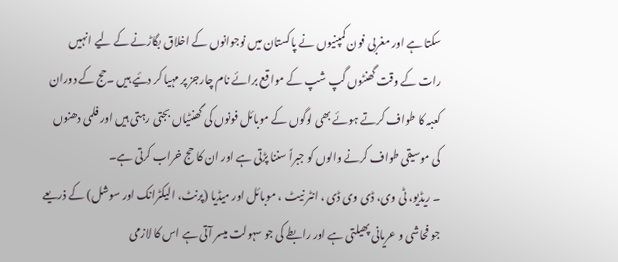سکتا ہے اور مغربی فون کمپنیوں نے پاکستان میں نوجوانوں کے اخلاق بگاڑنے کے لیے انہیں رات کے وقت گھنٹوں گپ شپ کے مواقع برائے نام چارجز پر مہیا کر دئیے ہیں ۔حج کے دوران کعبہ کا طواف کرتے ہوئے بھی لوگوں کے موبائل فونوں کی گھنٹیاں بجتی رہتی ہیں اور فلمی دھنوں کی موسیقی طواف کرنے والوں کو جبراً سننا پڑتی ہے اور ان کا حج خراب کرتی ہے۔
۔ ریڈیو، ٹی وی، ڈی وی ڈی ، انٹر نیٹ ، موبائل اور میڈیا (پرنٹ، الیکٹرانک اور سوشل) کے ذریعے جو فحاشی و عریانی پھیلتی ہے اور رابطے کی جو سہولت میسر آتی ہے اس کا لازمی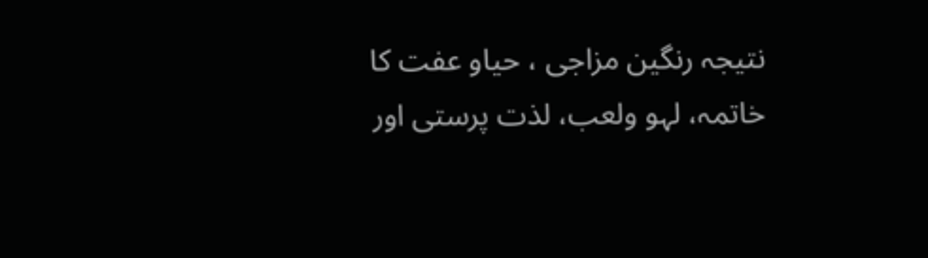نتیجہ رنگین مزاجی ، حیاو عفت کا خاتمہ، لہو ولعب، لذت پرستی اور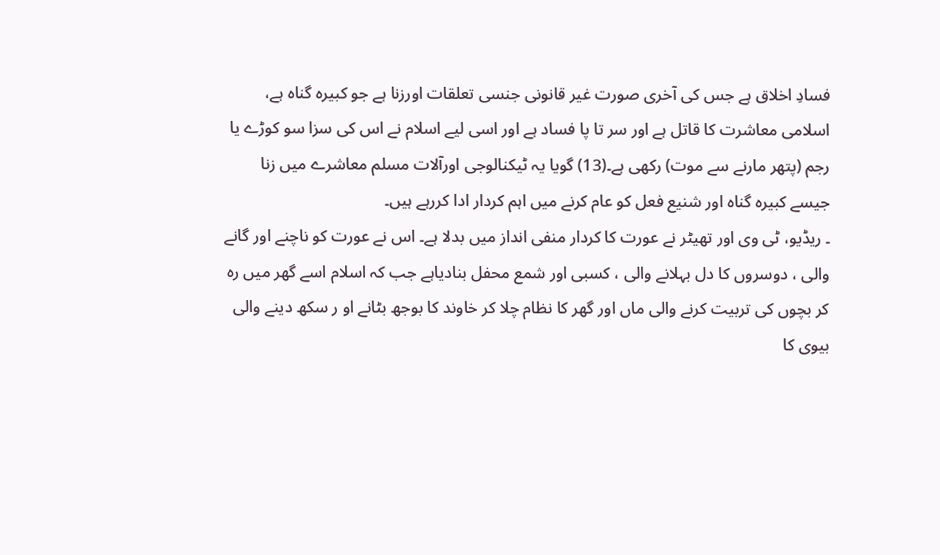فسادِ اخلاق ہے جس کی آخری صورت غیر قانونی جنسی تعلقات اورزنا ہے جو کبیرہ گناہ ہے، اسلامی معاشرت کا قاتل ہے اور سر تا پا فساد ہے اور اسی لیے اسلام نے اس کی سزا سو کوڑے یا رجم (پتھر مارنے سے موت) رکھی ہے۔(13) گویا یہ ٹیکنالوجی اورآلات مسلم معاشرے میں زنا جیسے کبیرہ گناہ اور شنیع فعل کو عام کرنے میں اہم کردار ادا کررہے ہیں۔
۔ ریڈیو، ٹی وی اور تھیٹر نے عورت کا کردار منفی انداز میں بدلا ہے۔ اس نے عورت کو ناچنے اور گانے والی ، دوسروں کا دل بہلانے والی ، کسبی اور شمع محفل بنادیاہے جب کہ اسلام اسے گھر میں رہ کر بچوں کی تربیت کرنے والی ماں اور گھر کا نظام چلا کر خاوند کا بوجھ بٹانے او ر سکھ دینے والی بیوی کا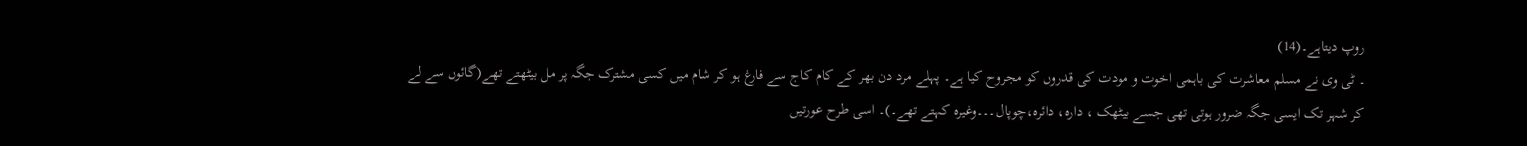روپ دیتاہے۔(14)
۔ ٹی وی نے مسلم معاشرت کی باہمی اخوت و مودت کی قدروں کو مجروح کیا ہے۔ پہلے مرد دن بھر کے کام کاج سے فارغ ہو کر شام میں کسی مشترک جگہ پر مل بیٹھتے تھے(گائوں سے لے کر شہر تک ایسی جگہ ضرور ہوتی تھی جسے بیٹھک ، دارہ، دائرہ،چوپال۔۔۔وغیرہ کہتے تھے۔)۔ اسی طرح عورتیں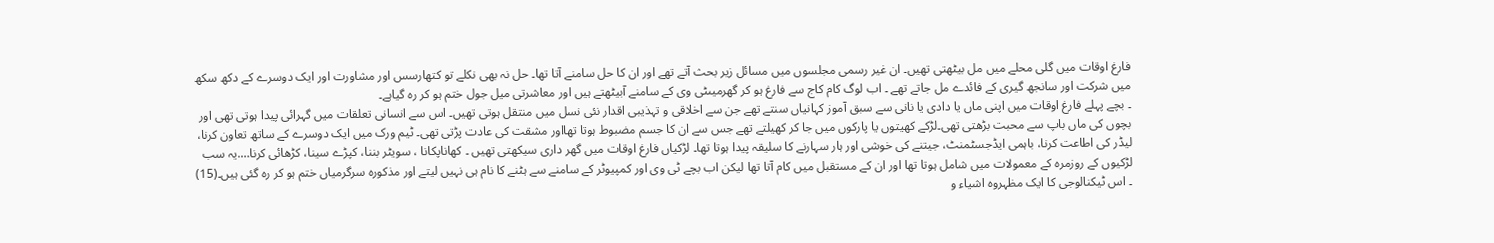فارغ اوقات میں گلی محلے میں مل بیٹھتی تھیں۔ ان غیر رسمی مجلسوں میں مسائل زیر بحث آتے تھے اور ان کا حل سامنے آتا تھا۔ حل نہ بھی نکلے تو کتھارسس اور مشاورت اور ایک دوسرے کے دکھ سکھ میں شرکت اور سانجھ گیری کے فائدے مل جاتے تھے ۔ اب لوگ کام کاج سے فارغ ہو کر گھرمیںٹی وی کے سامنے آبیٹھتے ہیں اور معاشرتی میل جول ختم ہو کر رہ گیاہے۔
۔ بچے پہلے فارغ اوقات میں اپنی ماں یا دادی یا نانی سے سبق آموز کہانیاں سنتے تھے جن سے اخلاقی و تہذیبی اقدار نئی نسل میں منتقل ہوتی تھیں۔ اس سے انسانی تعلقات میں گہرائی پیدا ہوتی تھی اور بچوں کی ماں باپ سے محبت بڑھتی تھی۔لڑکے کھیتوں یا پارکوں میں جا کر کھیلتے تھے جس سے ان کا جسم مضبوط ہوتا تھااور مشقت کی عادت پڑتی تھی۔ ٹیم ورک میں ایک دوسرے کے ساتھ تعاون کرنا، لیڈر کی اطاعت کرنا، باہمی ایڈجسٹمنٹ، جیتنے کی خوشی اور ہار سہارنے کا سلیقہ پیدا ہوتا تھا۔ لڑکیاں فارغ اوقات میں گھر داری سیکھتی تھیں ۔ کھاناپکانا ، سویٹر بننا، کپڑے سینا، کڑھائی کرنا….یہ سب لڑکیوں کے روزمرہ کے معمولات میں شامل ہوتا تھا اور ان کے مستقبل میں کام آتا تھا لیکن اب بچے ٹی وی اور کمپیوٹر کے سامنے سے ہٹنے کا نام ہی نہیں لیتے اور مذکورہ سرگرمیاں ختم ہو کر رہ گئی ہیں۔(15)
۔ اس ٹیکنالوجی کا ایک مظہروہ اشیاء و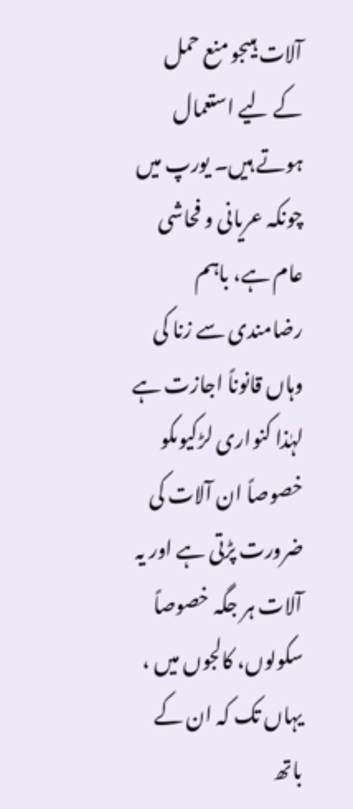آلات ہیںجو منع حمل کے لیے استعمال ہوتے ہیں۔ یورپ میں چونکہ عریانی و فحاشی عام ہے، باہم رضامندی سے زنا کی وہاں قانوناً اجازت ہے لہٰذا کنواری لڑکیوںکو خصوصاً ان آلات کی ضرورت پڑتی ہے اور یہ آلات ہر جگہ خصوصاً سکولوں، کالجوں میں ، یہاں تک کہ ان کے باتھ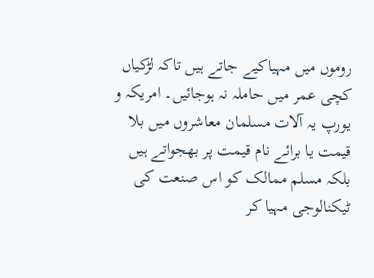روموں میں مہیاکیے جاتے ہیں تاکہ لڑکیاں کچی عمر میں حاملہ نہ ہوجائیں۔ امریکہ و یورپ یہ آلات مسلمان معاشروں میں بلا قیمت یا برائے نام قیمت پر بھجواتے ہیں بلکہ مسلم ممالک کو اس صنعت کی ٹیکنالوجی مہیا کر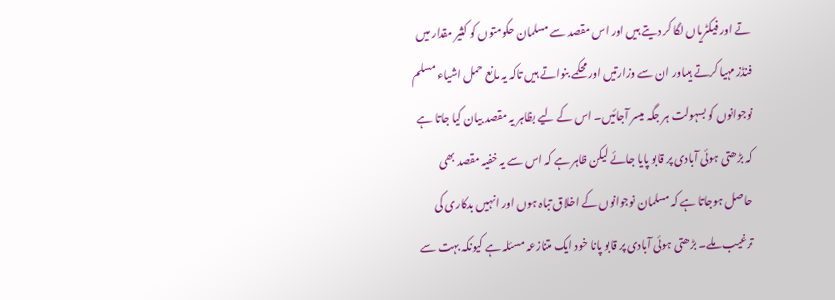تے اور فیکٹریاں لگا کر دیتے ہیں اور اس مقصد سے مسلمان حکومتوں کو کثیر مقدار میں فنڈز مہیا کرتے ہیںاور ان سے وزارتیں اور محکمے بنواتے ہیں تاکہ یہ مانع حمل اشیاء مسلم نوجوانوں کو بسہولت ہر جگہ میسر آجائیں۔ اس کے لیے بظاہر یہ مقصد بیان کیا جاتا ہے کہ بڑھتی ہوئی آبادی پر قابو پایا جائے لیکن ظاہر ہے کہ اس سے یہ خفیہ مقصد بھی حاصل ہوجاتا ہے کہ مسلمان نوجوانوں کے اخلاق تباہ ہوں اور انہیں بدکاری کی ترغیب ملے۔ بڑھتی ہوئی آبادی پر قابو پانا خود ایک متنازعہ مسئلہ ہے کیونکہ بہت سے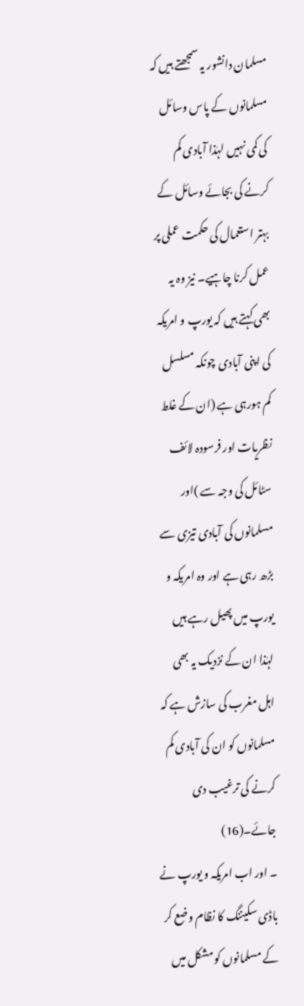مسلمان دانشور یہ سمجھتے ہیں کہ مسلمانوں کے پاس وسائل کی کمی نہیں لہٰذا آبادی کم کرنے کی بجائے وسائل کے بہتر استعمال کی حکمت عملی پر عمل کرنا چاہیے۔ نیز وہ یہ بھی کہتے ہیں کہ یورپ و امریکہ کی اپنی آبادی چونکہ مسلسل کم ہورہی ہے (ان کے غلط نظریات اور فرسودہ لائف سٹائل کی وجہ سے )اور مسلمانوں کی آبادی تیزی سے بڑھ رہی ہے اور وہ امریکہ و یورپ میں پھیل رہے ہیں لہٰذا ان کے نزدیک یہ بھی اہل مغرب کی سازش ہے کہ مسلمانوں کو ان کی آبادی کم کرنے کی ترغیب دی جائے۔(16)
۔ اور اب امریکہ و یورپ نے باڈی سکیننگ کا نظام وضع کر کے مسلمانوں کو مشکل میں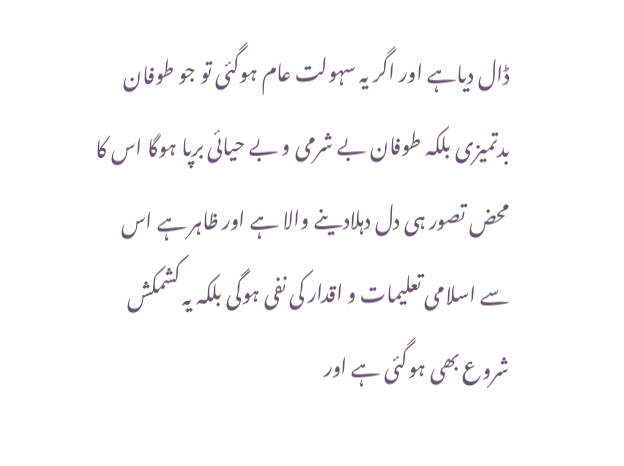ڈال دیاہے اور اگر یہ سہولت عام ہوگئی تو جو طوفان بدتمیزی بلکہ طوفان بے شرمی و بے حیائی برپا ہوگا اس کا محض تصور ہی دل دہلادینے والا ہے اور ظاہر ہے اس سے اسلامی تعلیمات و اقدار کی نفی ہوگی بلکہ یہ کشمکش شروع بھی ہوگئی ہے اور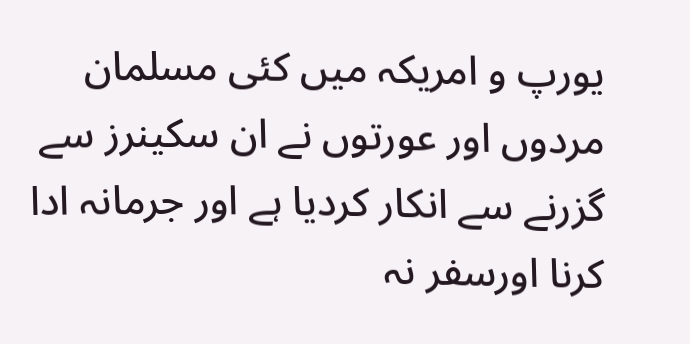یورپ و امریکہ میں کئی مسلمان مردوں اور عورتوں نے ان سکینرز سے گزرنے سے انکار کردیا ہے اور جرمانہ ادا کرنا اورسفر نہ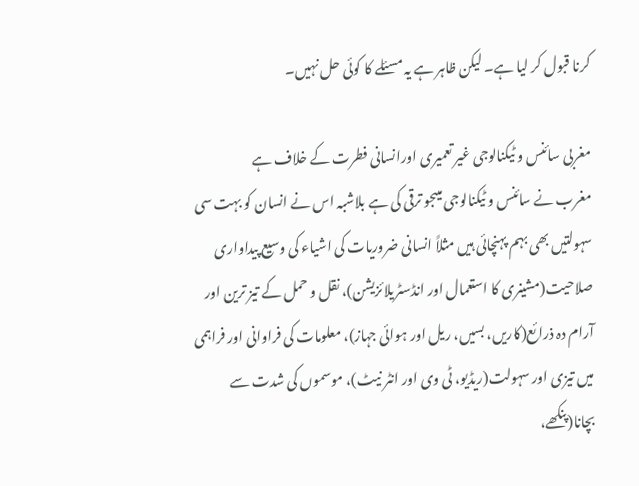کرنا قبول کر لیا ہے۔ لیکن ظاہر ہے یہ مسئلے کا کوئی حل نہیں۔

مغربی سائنس و ٹیکنالوجی غیر تعمیری اورانسانی فطرت کے خلاف ہے
مغرب نے سائنس و ٹیکنالوجی میںجو ترقی کی ہے بلاشبہ اس نے انسان کو بہت سی سہولتیں بھی بہم پہنچائی ہیں مثلاً انسانی ضروریات کی اشیاء کی وسیع پیداواری صلاحیت(مشینری کا استعمال اور انڈسٹریلائزیشن)، نقل و حمل کے تیز ترین اور آرام دہ ذرائع(کاریں، بسیں، ریل اور ہوائی جہاز)، معلومات کی فراوانی اور فراہمی میں تیزی اور سہولت(ریڈیو، ٹی وی اور انٹر نیٹ)، موسموں کی شدت سے بچانا(پنکھے،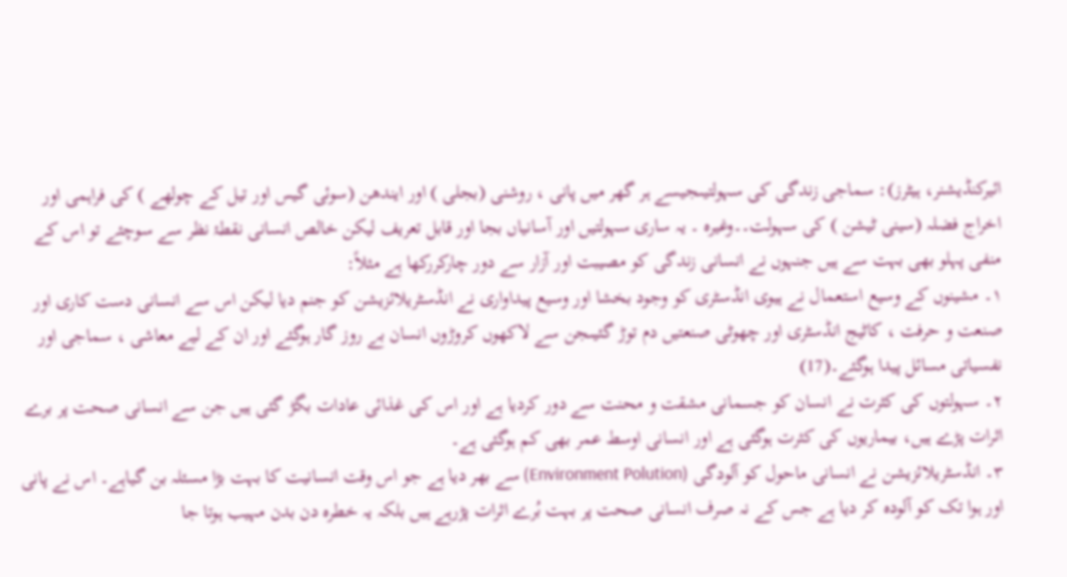ائیرکنڈیشنر، ہیٹرز): سماجی زندگی کی سہولتیںجیسے ہر گھر میں پانی ، روشنی (بجلی ) اور ایندھن (سوئی گیس اور تیل کے چولھے ) کی فراہمی اور اخراج فضلہ (سینی ٹیشن ) کی سہولت۔۔وغیرہ ۔ یہ ساری سہولتیں اور آسانیاں بجا اور قابل تعریف لیکن خالص انسانی نقطۂ نظر سے سوچئے تو اس کے منفی پہلو بھی بہت سے ہیں جنہوں نے انسانی زندگی کو مصیبت اور آزار سے دور چارکررکھا ہے مثلاً:
۱۔ مشینوں کے وسیع استعمال نے ہیوی انڈسٹری کو وجود بخشا اور وسیع پیداواری نے انڈسٹریلائزیشن کو جنم دیا لیکن اس سے انسانی دست کاری اور صنعت و حرفت ، کاٹیج انڈسٹری اور چھوٹی صنعتیں دم توڑ گئیںجن سے لاکھوں کروڑوں انسان بے روز گار ہوگئے اور ان کے لیے معاشی ، سماجی اور نفسیاتی مسائل پیدا ہوگئے۔(17)
۲۔ سہولتوں کی کثرت نے انسان کو جسمانی مشقت و محنت سے دور کردیا ہے اور اس کی غذائی عادات بگڑ گئی ہیں جن سے انسانی صحت پر برے اثرات پڑے ہیں، بیماریوں کی کثرت ہوگئی ہے اور انسانی اوسط عمر بھی کم ہوگئی ہے۔
۳۔ انڈسٹریلائزیشن نے انسانی ماحول کو آلودگی (Environment Polution) سے بھر دیا ہے جو اس وقت انسانیت کا بہت بڑا مسئلہ بن گیاہے۔ اس نے پانی اور ہوا تک کو آلودہ کر دیا ہے جس کے نہ صرف انسانی صحت پر بہت بُرے اثرات پڑرہے ہیں بلکہ یہ خطرہ دن بدن مہیب ہوتا جا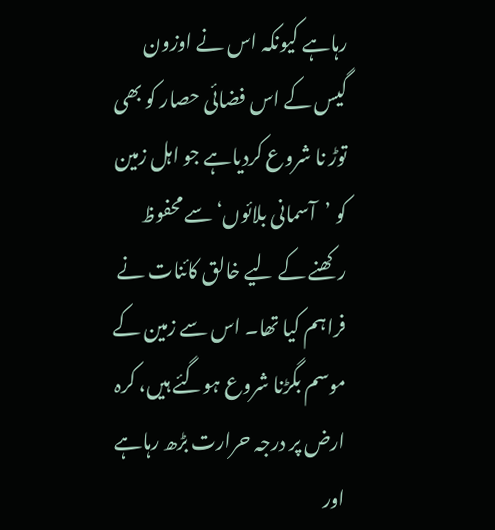رہاہے کیونکہ اس نے اوزون گیس کے اس فضائی حصار کو بھی توڑ نا شروع کردیاہے جو اہل زمین کو ’آسمانی بلائوں‘ سے محفوظ رکھنے کے لیے خالق کائنات نے فراہم کیا تھا۔ اس سے زمین کے موسم بگڑنا شروع ہوگئے ہیں، کرہ ارض پر درجہ حرارت بڑھ رہاہے اور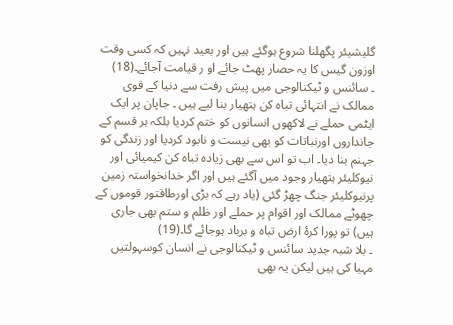گلیشیئر پگھلنا شروع ہوگئے ہیں اور بعید نہیں کہ کسی وقت اوزون گیس کا یہ حصار پھٹ جائے او ر قیامت آجائے۔(18)
۔ سائنس و ٹیکنالوجی میں پیش رفت سے دنیا کے قوی ممالک نے انتہائی تباہ کن ہتھیار بنا لیے ہیں ۔ جاپان پر ایک ایٹمی حملے نے لاکھوں انسانوں کو ختم کردیا بلکہ ہر قسم کے جانداروں اورنباتات کو بھی نیست و نابود کردیا اور زندگی کو جہنم بنا دیا۔ اب تو اس سے بھی زیادہ تباہ کن کیمیائی اور نیوکلیئر ہتھیار وجود میں آگئے ہیں اور اگر خدانخواستہ زمین پرنیوکلیئر جنگ چھڑ گئی (یاد رہے کہ بڑی اورطاقتور قوموں کے چھوٹے ممالک اور اقوام پر حملے اور ظلم و ستم بھی جاری ہیں) تو پورا کرۂ ارض تباہ و برباد ہوجائے گا۔(19)
۔ بلا شبہ جدید سائنس و ٹیکنالوجی نے انسان کوسہولتیں مہیا کی ہیں لیکن یہ بھی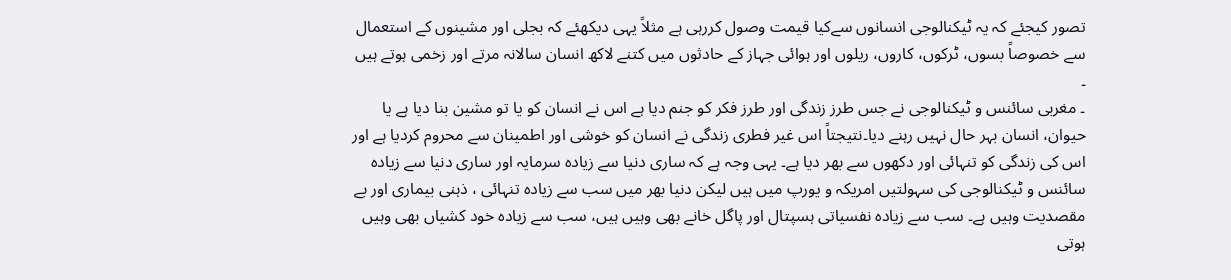تصور کیجئے کہ یہ ٹیکنالوجی انسانوں سےکیا قیمت وصول کررہی ہے مثلاً یہی دیکھئے کہ بجلی اور مشینوں کے استعمال سے خصوصاً بسوں، ٹرکوں، کاروں، ریلوں اور ہوائی جہاز کے حادثوں میں کتنے لاکھ انسان سالانہ مرتے اور زخمی ہوتے ہیں ۔
۔ مغربی سائنس و ٹیکنالوجی نے جس طرز زندگی اور طرز فکر کو جنم دیا ہے اس نے انسان کو یا تو مشین بنا دیا ہے یا حیوان، انسان بہر حال نہیں رہنے دیا۔نتیجتاً اس غیر فطری زندگی نے انسان کو خوشی اور اطمینان سے محروم کردیا ہے اور اس کی زندگی کو تنہائی اور دکھوں سے بھر دیا ہے۔ یہی وجہ ہے کہ ساری دنیا سے زیادہ سرمایہ اور ساری دنیا سے زیادہ سائنس و ٹیکنالوجی کی سہولتیں امریکہ و یورپ میں ہیں لیکن دنیا بھر میں سب سے زیادہ تنہائی ، ذہنی بیماری اور بے مقصدیت وہیں ہے۔ سب سے زیادہ نفسیاتی ہسپتال اور پاگل خانے بھی وہیں ہیں، سب سے زیادہ خود کشیاں بھی وہیں ہوتی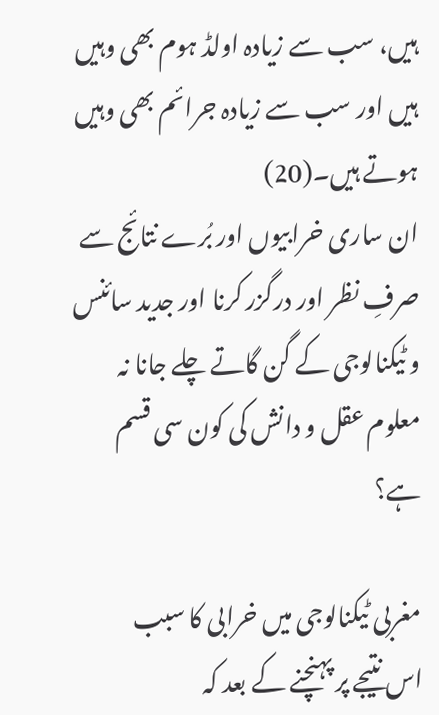ہیں، سب سے زیادہ اولڈ ہوم بھی وہیں ہیں اور سب سے زیادہ جرائم بھی وہیں ہوتے ہیں۔(20)
ان ساری خرابیوں اور بُرے نتائج سے صرفِ نظر اور درگزر کرنا اور جدید سائنس و ٹیکنالوجی کے گن گاتے چلے جانا نہ معلوم عقل و دانش کی کون سی قسم ہے؟

مغربی ٹیکنالوجی میں خرابی کا سبب
اس نتیجے پر پہنچنے کے بعد کہ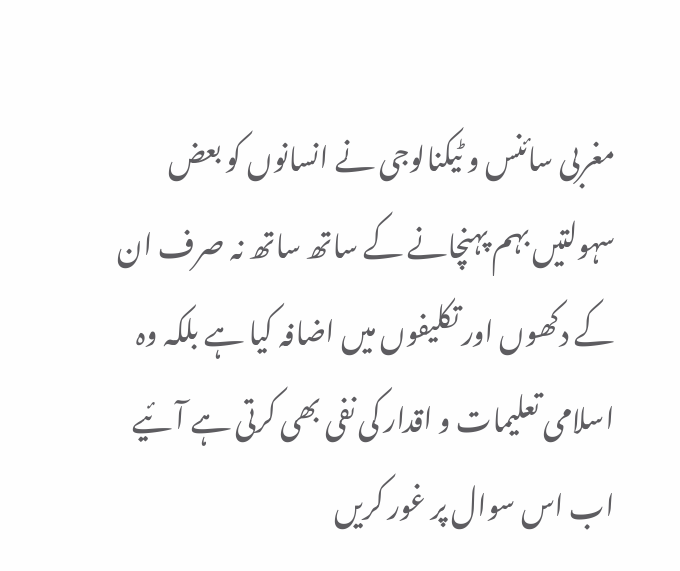مغربی سائنس و ٹیکنالوجی نے انسانوں کو بعض سہولتیں بہم پہنچانے کے ساتھ ساتھ نہ صرف ان کے دکھوں اور تکلیفوں میں اضافہ کیا ہے بلکہ وہ اسلامی تعلیمات و اقدار کی نفی بھی کرتی ہے آئیے اب اس سوال پر غور کریں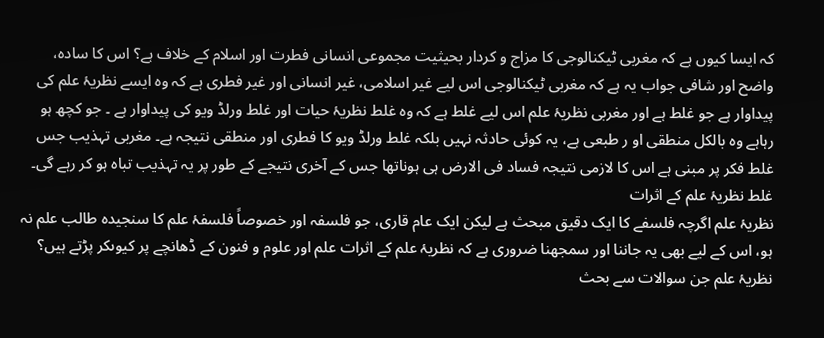کہ ایسا کیوں ہے کہ مغربی ٹیکنالوجی کا مزاج و کردار بحیثیت مجموعی انسانی فطرت اور اسلام کے خلاف ہے؟ اس کا سادہ، واضح اور شافی جواب یہ ہے کہ مغربی ٹیکنالوجی اس لیے غیر اسلامی، غیر انسانی اور غیر فطری ہے کہ وہ ایسے نظریۂ علم کی پیداوار ہے جو غلط ہے اور مغربی نظریۂ علم اس لیے غلط ہے کہ وہ غلط نظریۂ حیات اور غلط ورلڈ ویو کی پیداوار ہے ۔ جو کچھ ہو رہاہے وہ بالکل منطقی او ر طبعی ہے، یہ کوئی حادثہ نہیں بلکہ غلط ورلڈ ویو کا فطری اور منطقی نتیجہ ہے۔ مغربی تہذیب جس غلط فکر پر مبنی ہے اس کا لازمی نتیجہ فساد فی الارض ہی ہوناتھا جس کے آخری نتیجے کے طور پر یہ تہذیب تباہ ہو کر رہے گی۔
غلط نظریۂ علم کے اثرات
نظریۂ علم اگرچہ فلسفے کا ایک دقیق مبحث ہے لیکن ایک عام قاری، جو فلسفہ اور خصوصاً فلسفۂ علم کا سنجیدہ طالب علم نہ ہو، اس کے لیے بھی یہ جاننا اور سمجھنا ضروری ہے کہ نظریۂ علم کے اثرات علم اور علوم و فنون کے ڈھانچے پر کیوںکر پڑتے ہیں؟ نظریۂ علم جن سوالات سے بحث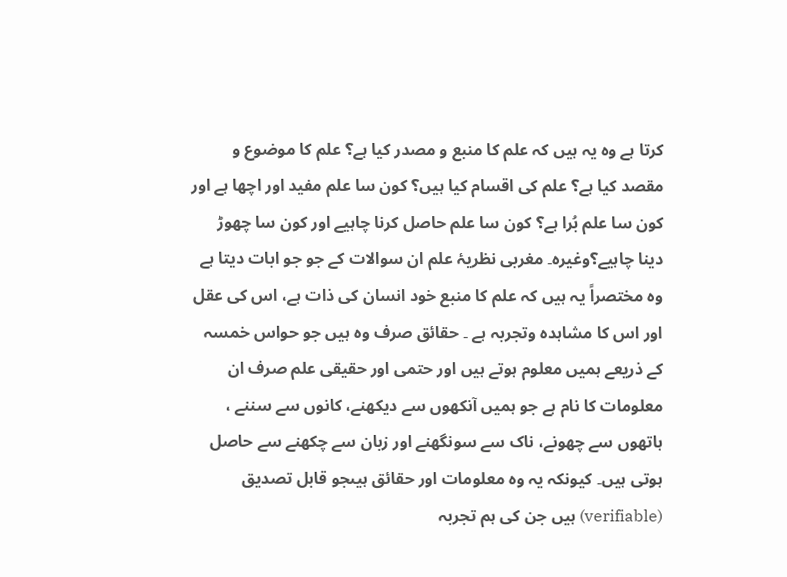کرتا ہے وہ یہ ہیں کہ علم کا منبع و مصدر کیا ہے؟ علم کا موضوع و مقصد کیا ہے؟ علم کی اقسام کیا ہیں؟ کون سا علم مفید اور اچھا ہے اور کون سا علم بُرا ہے؟ کون سا علم حاصل کرنا چاہیے اور کون سا چھوڑ دینا چاہیے؟وغیرہ۔ مغربی نظریۂ علم ان سوالات کے جو جو ابات دیتا ہے وہ مختصراً یہ ہیں کہ علم کا منبع خود انسان کی ذات ہے، اس کی عقل اور اس کا مشاہدہ وتجربہ ہے ۔ حقائق صرف وہ ہیں جو حواس خمسہ کے ذریعے ہمیں معلوم ہوتے ہیں اور حتمی اور حقیقی علم صرف ان معلومات کا نام ہے جو ہمیں آنکھوں سے دیکھنے، کانوں سے سننے ، ہاتھوں سے چھونے، ناک سے سونگھنے اور زبان سے چکھنے سے حاصل ہوتی ہیں۔ کیونکہ یہ وہ معلومات اور حقائق ہیںجو قابل تصدیق (verifiable) ہیں جن کی ہم تجربہ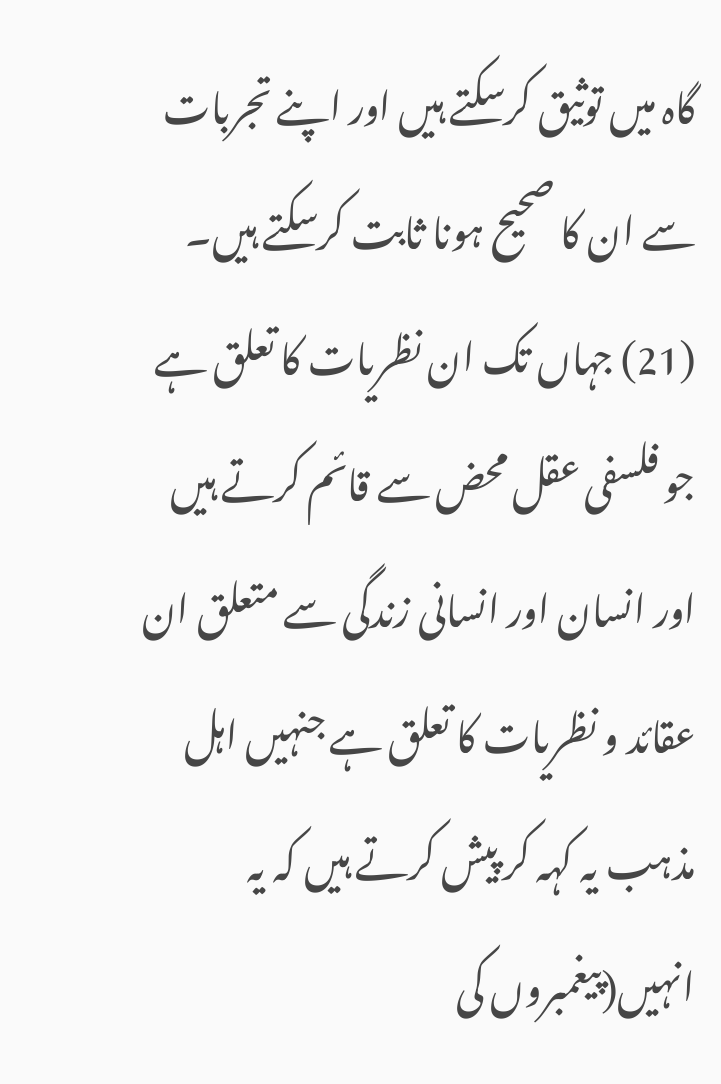گاہ میں توثیق کرسکتے ہیں اور اپنے تجربات سے ان کا صحیح ہونا ثابت کرسکتے ہیں۔ (21) جہاں تک ان نظریات کا تعلق ہے جو فلسفی عقل محض سے قائم کرتے ہیں اور انسان اور انسانی زندگی سے متعلق ان عقائد و نظریات کا تعلق ہے جنہیں اہل مذہب یہ کہہ کر پیش کرتے ہیں کہ یہ انہیں(پیغمبروں کی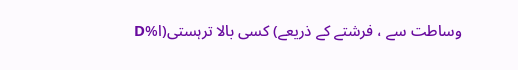وساطت سے ، فرشتے کے ذریعے) کسی بالا ترہستی(ا%D